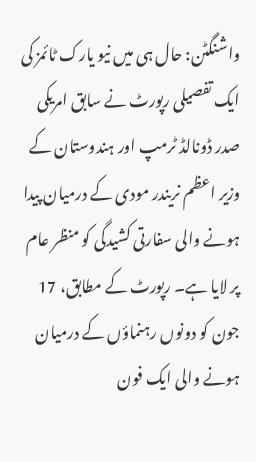واشنگٹن: حال ہی میں نیو یارک ٹائمز کی ایک تفصیلی رپورٹ نے سابق امریکی صدر ڈونالڈ ٹرمپ اور ہندوستان کے وزیر اعظم نریندر مودی کے درمیان پیدا ہونے والی سفارتی کشیدگی کو منظر عام پر لایا ہے۔ رپورٹ کے مطابق، 17 جون کو دونوں رہنماؤں کے درمیان ہونے والی ایک فون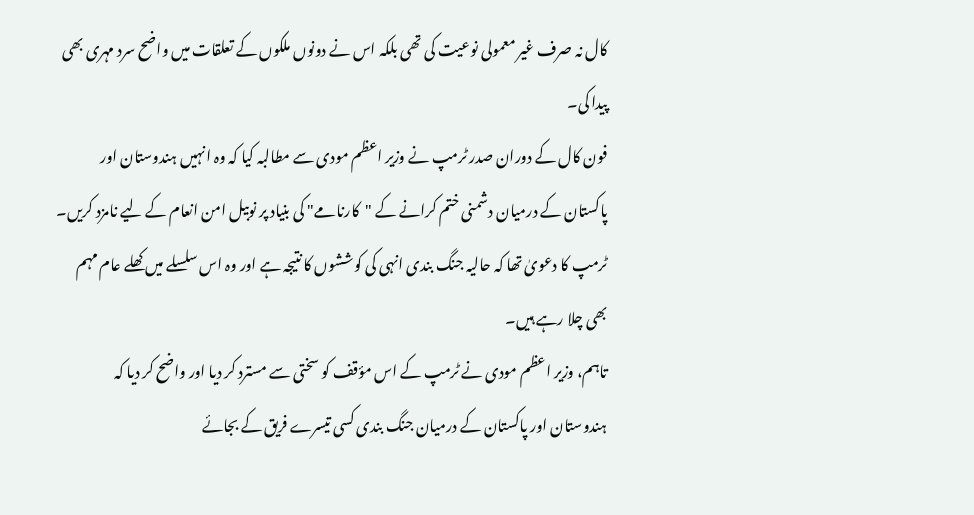کال نہ صرف غیر معمولی نوعیت کی تھی بلکہ اس نے دونوں ملکوں کے تعلقات میں واضح سرد مہری بھی پیدا کی۔
فون کال کے دوران صدر ٹرمپ نے وزیر اعظم مودی سے مطالبہ کیا کہ وہ انہیں ہندوستان اور پاکستان کے درمیان دشمنی ختم کرانے کے "کارنامے" کی بنیاد پر نوبیل امن انعام کے لیے نامزد کریں۔ ٹرمپ کا دعویٰ تھا کہ حالیہ جنگ بندی انہی کی کوششوں کا نتیجہ ہے اور وہ اس سلسلے میں کھلے عام مہم بھی چلا رہے ہیں۔
تاہم، وزیر اعظم مودی نے ٹرمپ کے اس مؤقف کو سختی سے مسترد کر دیا اور واضح کر دیا کہ ہندوستان اور پاکستان کے درمیان جنگ بندی کسی تیسرے فریق کے بجائے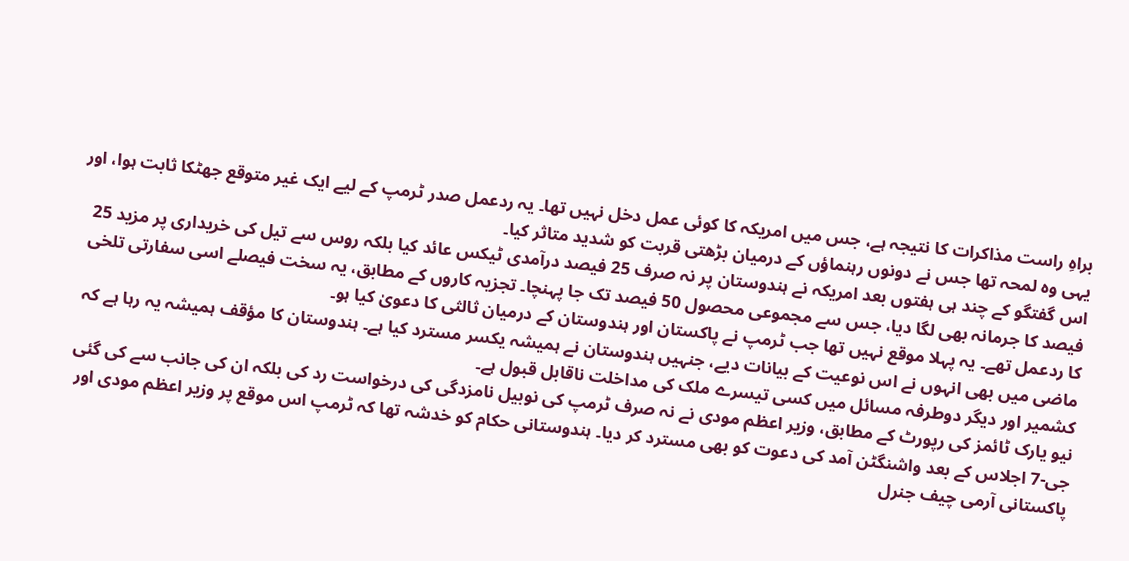براہِ راست مذاکرات کا نتیجہ ہے، جس میں امریکہ کا کوئی عمل دخل نہیں تھا۔ یہ ردعمل صدر ٹرمپ کے لیے ایک غیر متوقع جھٹکا ثابت ہوا، اور یہی وہ لمحہ تھا جس نے دونوں رہنماؤں کے درمیان بڑھتی قربت کو شدید متاثر کیا۔
اس گفتگو کے چند ہی ہفتوں بعد امریکہ نے ہندوستان پر نہ صرف 25 فیصد درآمدی ٹیکس عائد کیا بلکہ روس سے تیل کی خریداری پر مزید 25 فیصد کا جرمانہ بھی لگا دیا، جس سے مجموعی محصول 50 فیصد تک جا پہنچا۔ تجزیہ کاروں کے مطابق، یہ سخت فیصلے اسی سفارتی تلخی کا ردعمل تھے۔ یہ پہلا موقع نہیں تھا جب ٹرمپ نے پاکستان اور ہندوستان کے درمیان ثالثی کا دعویٰ کیا ہو۔
ماضی میں بھی انہوں نے اس نوعیت کے بیانات دیے، جنہیں ہندوستان نے ہمیشہ یکسر مسترد کیا ہے۔ ہندوستان کا مؤقف ہمیشہ یہ رہا ہے کہ کشمیر اور دیگر دوطرفہ مسائل میں کسی تیسرے ملک کی مداخلت ناقابل قبول ہے۔
نیو یارک ٹائمز کی رپورٹ کے مطابق، وزیر اعظم مودی نے نہ صرف ٹرمپ کی نوبیل نامزدگی کی درخواست رد کی بلکہ ان کی جانب سے کی گئی جی-7 اجلاس کے بعد واشنگٹن آمد کی دعوت کو بھی مسترد کر دیا۔ ہندوستانی حکام کو خدشہ تھا کہ ٹرمپ اس موقع پر وزیر اعظم مودی اور پاکستانی آرمی چیف جنرل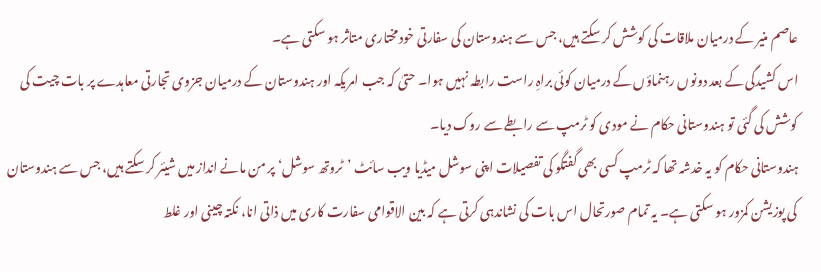عاصم منیر کے درمیان ملاقات کی کوشش کر سکتے ہیں، جس سے ہندوستان کی سفارتی خودمختاری متاثر ہو سکتی ہے۔
اس کشیدگی کے بعد دونوں رہنماؤں کے درمیان کوئی براہِ راست رابطہ نہیں ہوا۔ حتیٰ کہ جب امریکہ اور ہندوستان کے درمیان جزوی تجارتی معاہدے پر بات چیت کی کوشش کی گئی تو ہندوستانی حکام نے مودی کو ٹرمپ سے رابطے سے روک دیا۔
ہندوستانی حکام کو یہ خدشہ تھا کہ ٹرمپ کسی بھی گفتگو کی تفصیلات اپنی سوشل میڈیا ویب سائٹ ’ٹروتھ سوشل‘ پر من مانے انداز میں شیئر کر سکتے ہیں، جس سے ہندوستان کی پوزیشن کمزور ہو سکتی ہے۔ یہ تمام صورتحال اس بات کی نشاندہی کرتی ہے کہ بین الاقوامی سفارت کاری میں ذاتی انا، نکتہ چینی اور غلط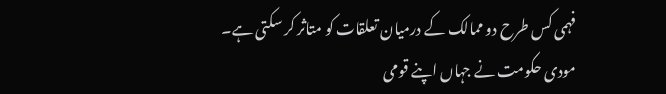فہمی کس طرح دو ممالک کے درمیان تعلقات کو متاثر کر سکتی ہے۔
مودی حکومت نے جہاں اپنے قومی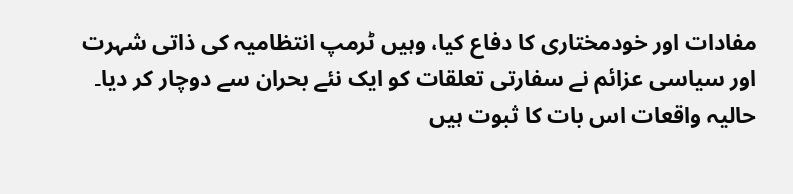مفادات اور خودمختاری کا دفاع کیا، وہیں ٹرمپ انتظامیہ کی ذاتی شہرت اور سیاسی عزائم نے سفارتی تعلقات کو ایک نئے بحران سے دوچار کر دیا۔ حالیہ واقعات اس بات کا ثبوت ہیں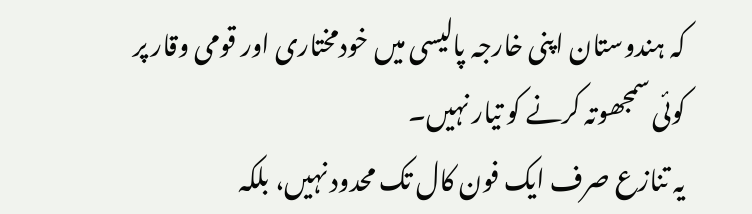کہ ہندوستان اپنی خارجہ پالیسی میں خودمختاری اور قومی وقار پر کوئی سمجھوتہ کرنے کو تیار نہیں۔
یہ تنازع صرف ایک فون کال تک محدود نہیں، بلکہ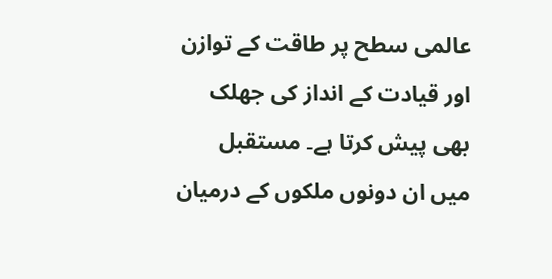عالمی سطح پر طاقت کے توازن اور قیادت کے انداز کی جھلک بھی پیش کرتا ہے۔ مستقبل میں ان دونوں ملکوں کے درمیان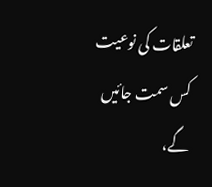تعلقات کی نوعیت کس سمت جائیں گے،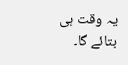یہ وقت ہی بتائے گا۔